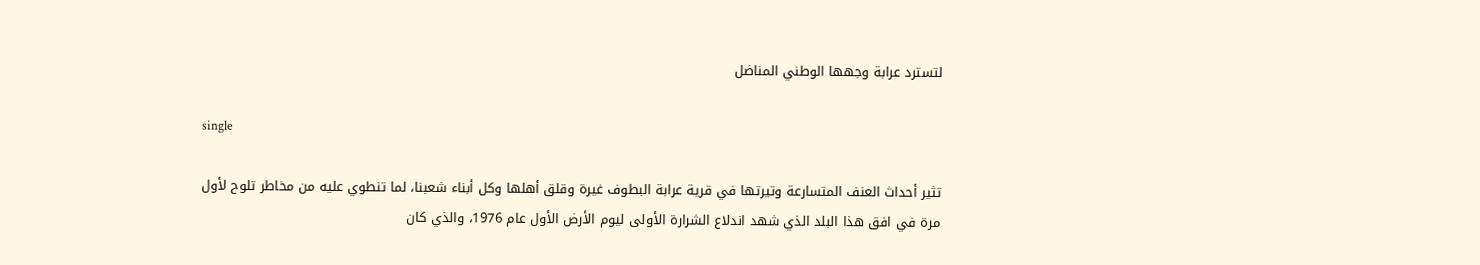لتسترد عرابة وجهها الوطني المناضل

single

تثير أحداث العنف المتسارعة وتيرتها في قرية عرابة البطوف غيرة وقلق أهلها وكل أبناء شعبنا، لما تنطوي عليه من مخاطر تلوح لأول مرة في افق هذا البلد الذي شهد اندلاع الشرارة الأولى ليوم الأرض الأول عام 1976، والذي كان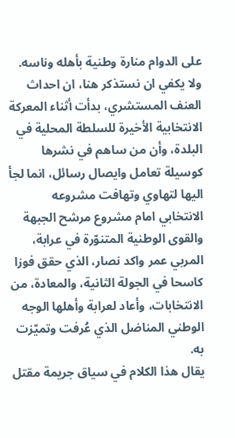على الدوام منارة وطنية بأهله وناسه.
ولا يكفي ان نستذكر هنا، ان احداث العنف المستشري، بدأت أثناء المعركة الانتخابية الأخيرة للسلطة المحلية في البلدة، وأن من ساهم في نشرها كوسيلة تعامل وايصال رسائل، انما لجأ اليها لتهاوي وتهافت مشروعه الانتخابي امام مشروع مرشح الجبهة والقوى الوطنية المتنوّرة في عرابة، المربي عمر واكد نصار، الذي حقق فوزا كاسحا في الجولة الثانية، والمعادة، من الانتخابات، وأعاد لعرابة وأهلها الوجه الوطني المناضل الذي عُرفت وتميّزت به.
يقال هذا الكلام في سياق جريمة مقتل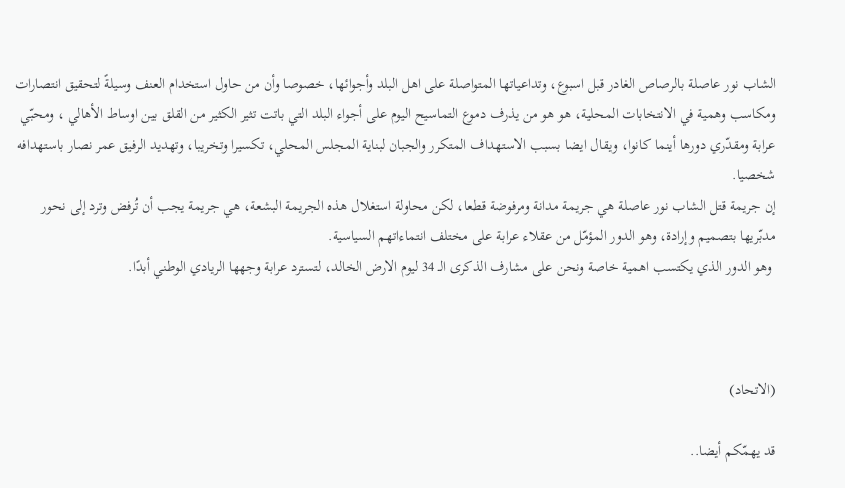الشاب نور عاصلة بالرصاص الغادر قبل اسبوع، وتداعياتها المتواصلة على اهل البلد وأجوائها، خصوصا وأن من حاول استخدام العنف وسيلةً لتحقيق انتصارات ومكاسب وهمية في الانتخابات المحلية، هو هو من يذرف دموع التماسيح اليوم على أجواء البلد التي باتت تثير الكثير من القلق بين اوساط الأهالي ، ومحبّي عرابة ومقدّري دورها أينما كانوا، ويقال ايضا بسبب الاستهداف المتكرر والجبان لبناية المجلس المحلي، تكسيرا وتخريبا، وتهديد الرفيق عمر نصار باستهدافه شخصيا.
إن جريمة قتل الشاب نور عاصلة هي جريمة مدانة ومرفوضة قطعا، لكن محاولة استغلال هذه الجريمة البشعة، هي جريمة يجب أن تُرفض وترد إلى نحور مدبّريها بتصميم وإرادة، وهو الدور المؤمّل من عقلاء عرابة على مختلف انتماءاتهم السياسية.
 وهو الدور الذي يكتسب اهمية خاصة ونحن على مشارف الذكرى الـ 34 ليوم الارض الخالد، لتسترد عرابة وجهها الريادي الوطني أبدًا.



(الاتحاد)

قد يهمّكم أيضا..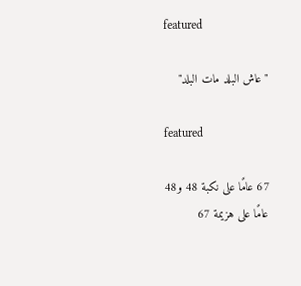featured

"عاش البلد مات البلد"

featured

67 عامًا على نكبة 48 و48 عامًا على هزيمة 67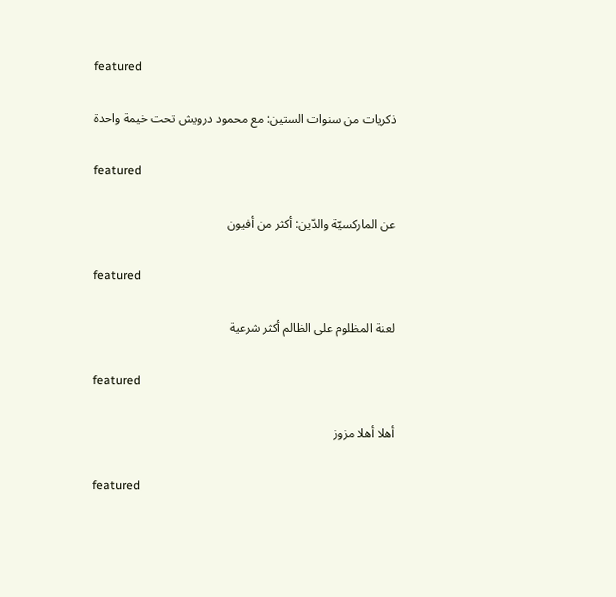featured

ذكريات من سنوات الستين: مع محمود درويش تحت خيمة واحدة

featured

عن الماركسيّة والدّين: أكثر من أفيون

featured

لعنة المظلوم على الظالم أكثر شرعية

featured

أهلا أهلا مزوز

featured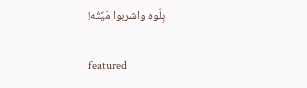بِلّوه واشربوا مَيِّتُه!

featured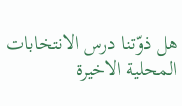هل ذوّتنا درس الانتخابات المحلية الاخيرة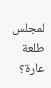لمجلس طلعة عارة؟